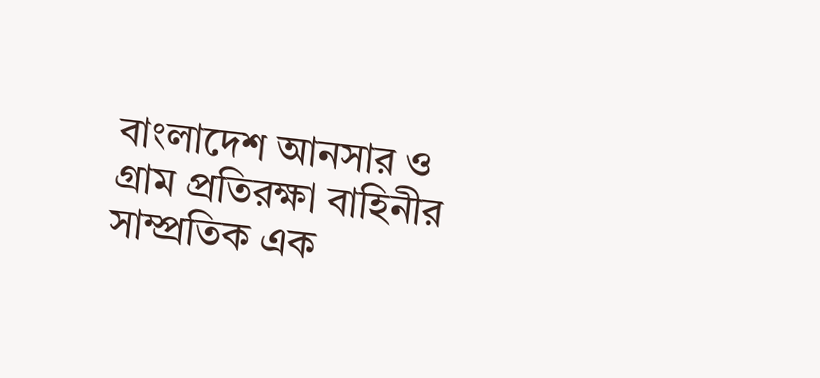বাংলাদেশ আনসার ও গ্রাম প্রতিরক্ষা বাহিনীর সাম্প্রতিক এক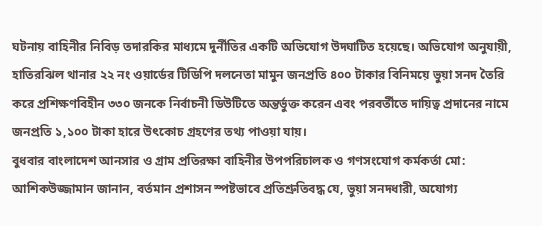ঘটনায় বাহিনীর নিবিড় তদারকির মাধ্যমে দুর্নীতির একটি অভিযোগ উদ্ঘাটিত হয়েছে। অভিযোগ অনুযায়ী, হাতিরঝিল থানার ২২ নং ওয়ার্ডের টিডিপি দলনেতা মামুন জনপ্রতি ৪০০ টাকার বিনিময়ে ভুয়া সনদ তৈরি করে প্রশিক্ষণবিহীন ৩৩০ জনকে নির্বাচনী ডিউটিতে অন্তর্ভুক্ত করেন এবং পরবর্তীতে দায়িত্ব প্রদানের নামে জনপ্রতি ১,১০০ টাকা হারে উৎকোচ গ্রহণের তথ্য পাওয়া যায়।
বুধবার বাংলাদেশ আনসার ও গ্রাম প্রতিরক্ষা বাহিনীর উপপরিচালক ও গণসংযোগ কর্মকর্তা মো: আশিকউজ্জামান জানান, বর্তমান প্রশাসন স্পষ্টভাবে প্রতিশ্রুতিবদ্ধ যে, ভুয়া সনদধারী, অযোগ্য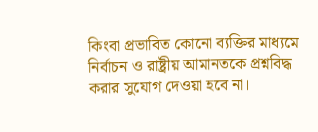কিংবা প্রভাবিত কোনো ব্যক্তির মাধ্যমে নির্বাচন ও রাষ্ট্রীয় আমানতকে প্রশ্নবিদ্ধ করার সুযোগ দেওয়া হবে না।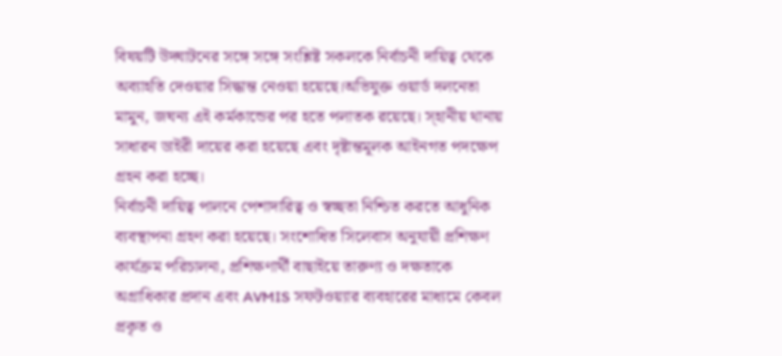বিষয়টি উদ্ঘাটনের সঙ্গে সঙ্গে সংশ্লিষ্ট সকলকে নির্বাচনী দায়িত্ব থেকে অব্যাহতি দেওয়ার সিদ্ধান্ত নেওয়া হয়েছে।অভিযুক্ত ওয়ার্ড দলনেতা মামুন, জঘন্য এই কর্মকান্ডের পর হতে পলাতক রয়েছে। স্হানীয় থানায় সাধারন ডাইরী দায়ের করা হয়েছে এবং দৃষ্টান্তমূলক আইনগত পদক্ষেপ গ্রহন করা হচ্ছে।
নির্বাচনী দায়িত্ব পালনে পেশাদারিত্ব ও স্বচ্ছতা নিশ্চিত করতে আধুনিক ব্যবস্থাপনা গ্রহণ করা হয়েছে। সংশোধিত সিলেবাস অনুযায়ী প্রশিক্ষণ কার্যক্রম পরিচালনা, প্রশিক্ষণার্থী বাছাইয়ে তারুণ্য ও দক্ষতাকে অগ্রাধিকার প্রদান এবং AVMIS সফটওয়্যার ব্যবহারের মাধ্যমে কেবল প্রকৃত ও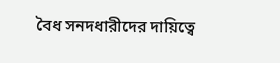বৈধ সনদধারীদের দায়িত্বে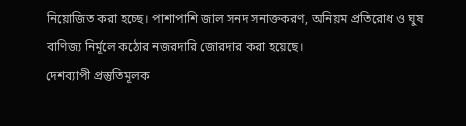নিয়োজিত করা হচ্ছে। পাশাপাশি জাল সনদ সনাক্তকরণ, অনিয়ম প্রতিরোধ ও ঘুষ বাণিজ্য নির্মূলে কঠোর নজরদারি জোরদার করা হয়েছে।
দেশব্যাপী প্রস্তুতিমূলক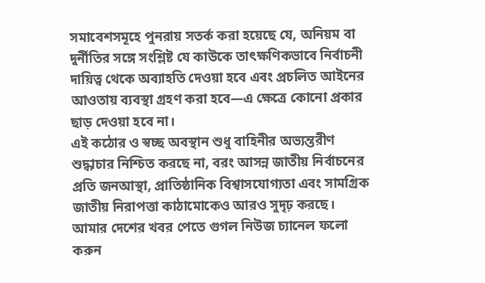সমাবেশসমূহে পুনরায় সতর্ক করা হয়েছে যে, অনিয়ম বা দুর্নীতির সঙ্গে সংশ্লিষ্ট যে কাউকে তাৎক্ষণিকভাবে নির্বাচনী দায়িত্ব থেকে অব্যাহতি দেওয়া হবে এবং প্রচলিত আইনের আওতায় ব্যবস্থা গ্রহণ করা হবে—এ ক্ষেত্রে কোনো প্রকার ছাড় দেওয়া হবে না।
এই কঠোর ও স্বচ্ছ অবস্থান শুধু বাহিনীর অভ্যন্তরীণ শুদ্ধাচার নিশ্চিত করছে না, বরং আসন্ন জাতীয় নির্বাচনের প্রতি জনআস্থা, প্রাতিষ্ঠানিক বিশ্বাসযোগ্যতা এবং সামগ্রিক জাতীয় নিরাপত্তা কাঠামোকেও আরও সুদৃঢ় করছে।
আমার দেশের খবর পেতে গুগল নিউজ চ্যানেল ফলো করুন